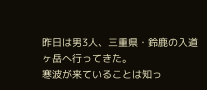昨日は男3人、三重県・鈴鹿の入道ヶ岳へ行ってきた。
寒波が来ていることは知っ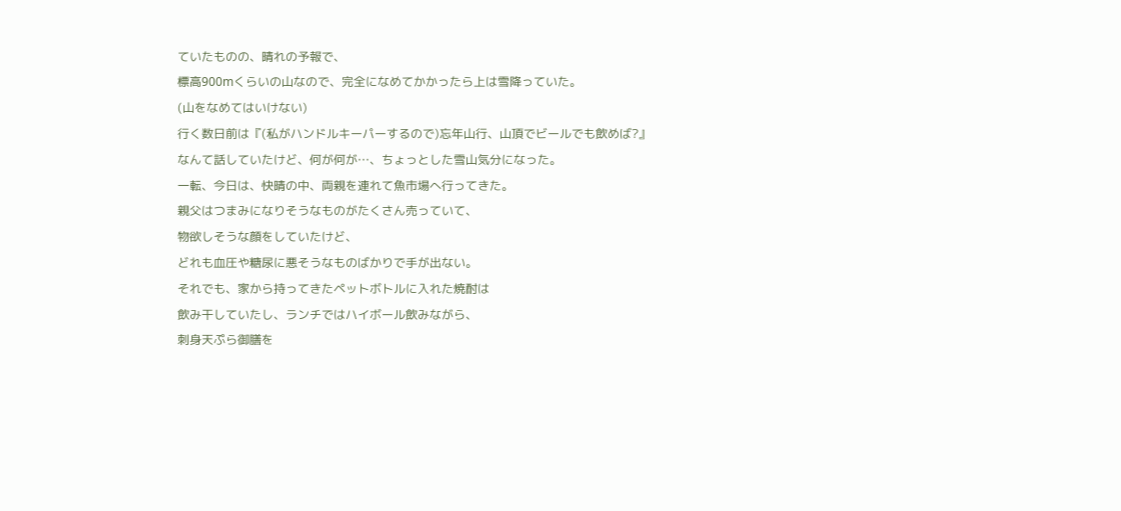ていたものの、晴れの予報で、
標高900mくらいの山なので、完全になめてかかったら上は雪降っていた。
(山をなめてはいけない)
行く数日前は『(私がハンドルキーパーするので)忘年山行、山頂でビールでも飲めば?』
なんて話していたけど、何が何が…、ちょっとした雪山気分になった。
一転、今日は、快晴の中、両親を連れて魚市場へ行ってきた。
親父はつまみになりそうなものがたくさん売っていて、
物欲しそうな顔をしていたけど、
どれも血圧や糖尿に悪そうなものばかりで手が出ない。
それでも、家から持ってきたペットボトルに入れた焼酎は
飲み干していたし、ランチではハイボール飲みながら、
刺身天ぷら御膳を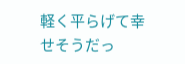軽く平らげて幸せそうだっ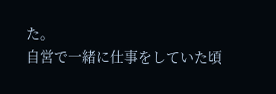た。
自営で一緒に仕事をしていた頃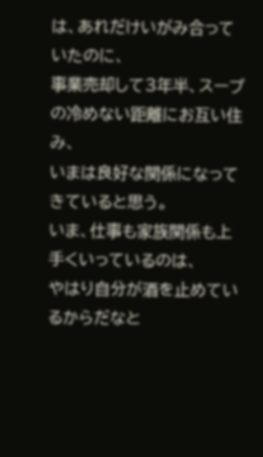は、あれだけいがみ合っていたのに、
事業売却して3年半、スープの冷めない距離にお互い住み、
いまは良好な関係になってきていると思う。
いま、仕事も家族関係も上手くいっているのは、
やはり自分が酒を止めているからだなと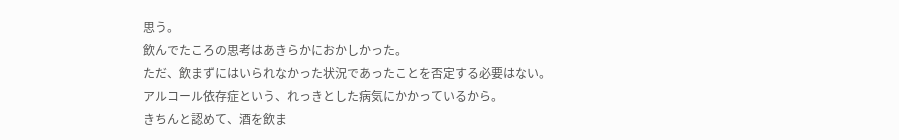思う。
飲んでたころの思考はあきらかにおかしかった。
ただ、飲まずにはいられなかった状況であったことを否定する必要はない。
アルコール依存症という、れっきとした病気にかかっているから。
きちんと認めて、酒を飲ま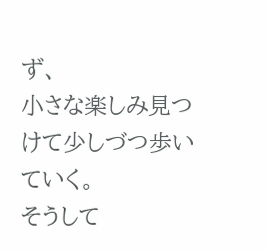ず、
小さな楽しみ見つけて少しづつ歩いていく。
そうして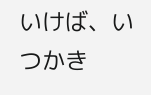いけば、いつかき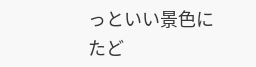っといい景色にたど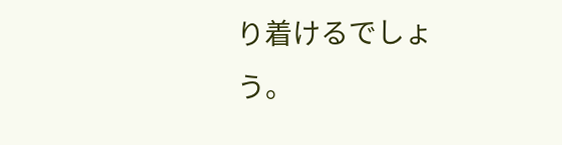り着けるでしょう。